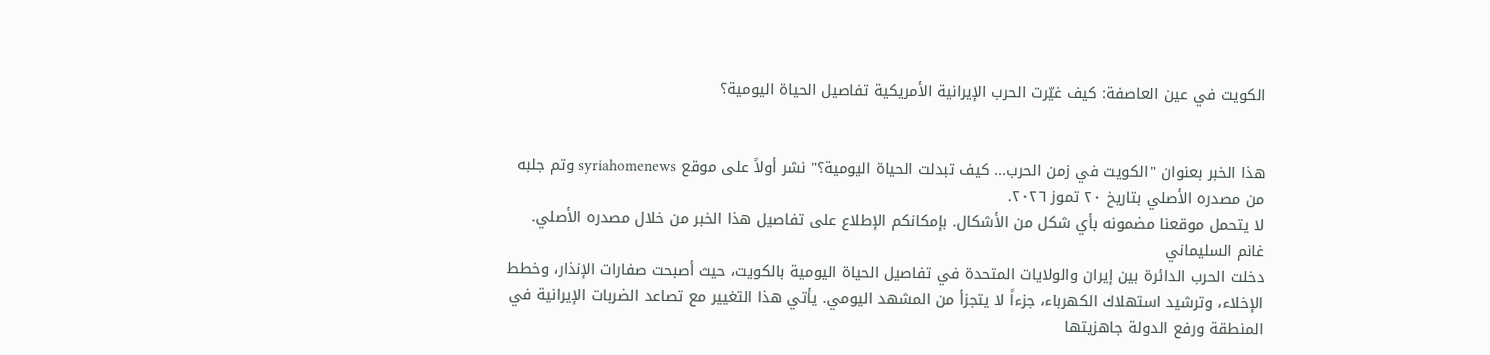الكويت في عين العاصفة: كيف غيّرت الحرب الإيرانية الأمريكية تفاصيل الحياة اليومية؟


هذا الخبر بعنوان "الكويت في زمن الحرب… كيف تبدلت الحياة اليومية؟" نشر أولاً على موقع syriahomenews وتم جلبه من مصدره الأصلي بتاريخ ٢٠ تموز ٢٠٢٦.
لا يتحمل موقعنا مضمونه بأي شكل من الأشكال. بإمكانكم الإطلاع على تفاصيل هذا الخبر من خلال مصدره الأصلي.
غانم السليماني
دخلت الحرب الدائرة بين إيران والولايات المتحدة في تفاصيل الحياة اليومية بالكويت، حيث أصبحت صفارات الإنذار، وخطط الإخلاء، وترشيد استهلاك الكهرباء، جزءاً لا يتجزأ من المشهد اليومي. يأتي هذا التغيير مع تصاعد الضربات الإيرانية في المنطقة ورفع الدولة جاهزيتها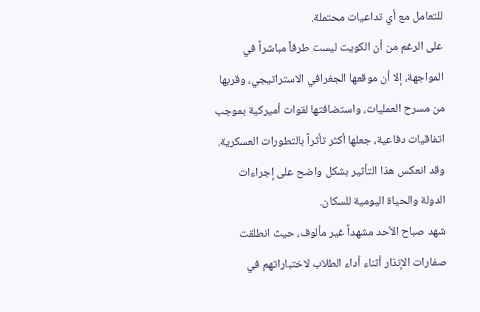للتعامل مع أي تداعيات محتملة.
على الرغم من أن الكويت ليست طرفاً مباشراً في المواجهة، إلا أن موقعها الجغرافي الاستراتيجي، وقربها من مسرح العمليات، واستضافتها لقوات أميركية بموجب اتفاقيات دفاعية، جعلها أكثر تأثراً بالتطورات العسكرية. وقد انعكس هذا التأثير بشكل واضح على إجراءات الدولة والحياة اليومية للسكان.
شهد صباح الأحد مشهداً غير مألوف، حيث انطلقت صفارات الإنذار أثناء أداء الطلاب لاختباراتهم في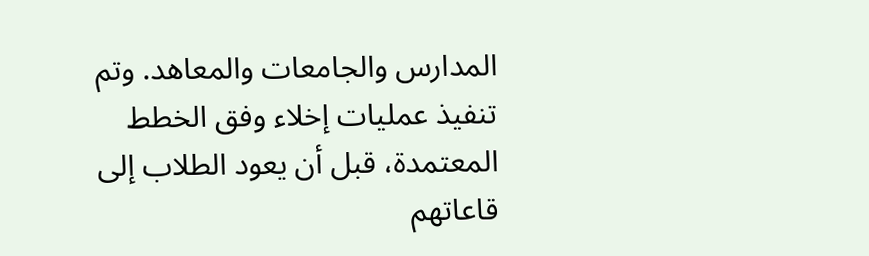المدارس والجامعات والمعاهد. وتم تنفيذ عمليات إخلاء وفق الخطط المعتمدة، قبل أن يعود الطلاب إلى قاعاتهم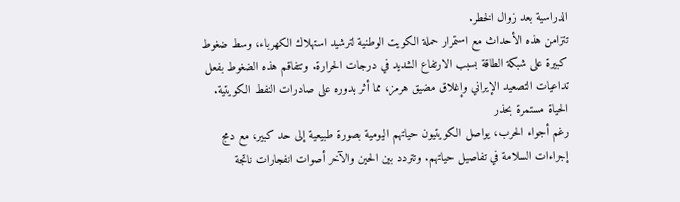الدراسية بعد زوال الخطر.
تتزامن هذه الأحداث مع استمرار حملة الكويت الوطنية لترشيد استهلاك الكهرباء، وسط ضغوط كبيرة على شبكة الطاقة بسبب الارتفاع الشديد في درجات الحرارة. وتتفاقم هذه الضغوط بفعل تداعيات التصعيد الإيراني وإغلاق مضيق هرمز، مما أثر بدوره على صادرات النفط الكويتية.
الحياة مستمرة بحذر
رغم أجواء الحرب، يواصل الكويتيون حياتهم اليومية بصورة طبيعية إلى حد كبير، مع دمج إجراءات السلامة في تفاصيل حياتهم. وتتردد بين الحين والآخر أصوات انفجارات ناتجة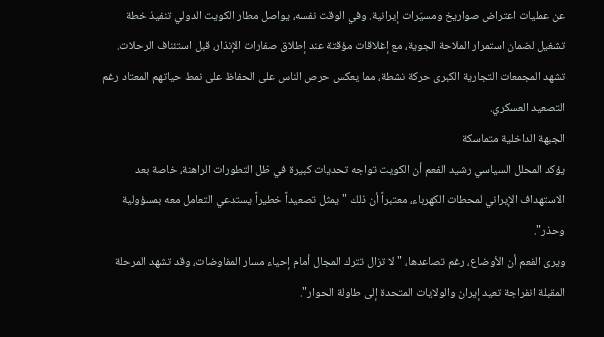عن عمليات اعتراض صواريخ ومسيّرات إيرانية. وفي الوقت نفسه، يواصل مطار الكويت الدولي تنفيذ خطة تشغيل لضمان استمرار الملاحة الجوية، مع إغلاقات مؤقتة عند إطلاق صفارات الإنذار، قبل استئناف الرحلات.
تشهد المجمعات التجارية الكبرى حركة نشطة، مما يعكس حرص الناس على الحفاظ على نمط حياتهم المعتاد رغم التصعيد العسكري.
الجبهة الداخلية متماسكة
يؤكد المحلل السياسي رشيد الفعم أن الكويت تواجه تحديات كبيرة في ظل التطورات الراهنة، خاصة بعد الاستهداف الإيراني لمحطات الكهرباء، معتبراً أن ذلك "يمثل تصعيداً خطيراً يستدعي التعامل معه بمسؤولية وحذر".
ويرى الفعم أن الأوضاع، رغم تصاعدها، "لا تزال تترك المجال أمام إحياء مسار المفاوضات، وقد تشهد المرحلة المقبلة انفراجة تعيد إيران والولايات المتحدة إلى طاولة الحوار".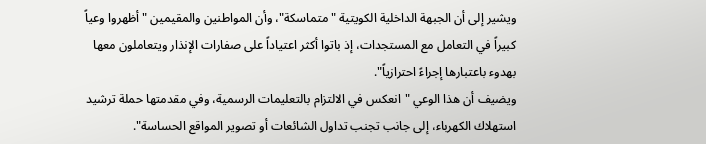ويشير إلى أن الجبهة الداخلية الكويتية "متماسكة"، وأن المواطنين والمقيمين "أظهروا وعياً كبيراً في التعامل مع المستجدات، إذ باتوا أكثر اعتياداً على صفارات الإنذار ويتعاملون معها بهدوء باعتبارها إجراءً احترازياً".
ويضيف أن هذا الوعي "انعكس في الالتزام بالتعليمات الرسمية، وفي مقدمتها حملة ترشيد استهلاك الكهرباء، إلى جانب تجنب تداول الشائعات أو تصوير المواقع الحساسة".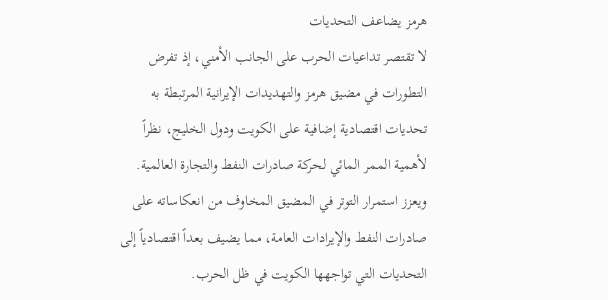هرمز يضاعف التحديات
لا تقتصر تداعيات الحرب على الجانب الأمني، إذ تفرض التطورات في مضيق هرمز والتهديدات الإيرانية المرتبطة به تحديات اقتصادية إضافية على الكويت ودول الخليج، نظراً لأهمية الممر المائي لحركة صادرات النفط والتجارة العالمية.
ويعزز استمرار التوتر في المضيق المخاوف من انعكاساته على صادرات النفط والإيرادات العامة، مما يضيف بعداً اقتصادياً إلى التحديات التي تواجهها الكويت في ظل الحرب.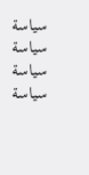سياسة
سياسة
سياسة
سياسة